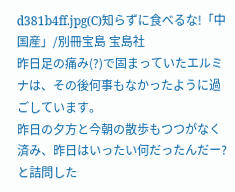d381b4ff.jpg(C)知らずに食べるな!「中国産」/別冊宝島 宝島社
昨日足の痛み(?)で固まっていたエルミナは、その後何事もなかったように過ごしています。
昨日の夕方と今朝の散歩もつつがなく済み、昨日はいったい何だったんだー?と詰問した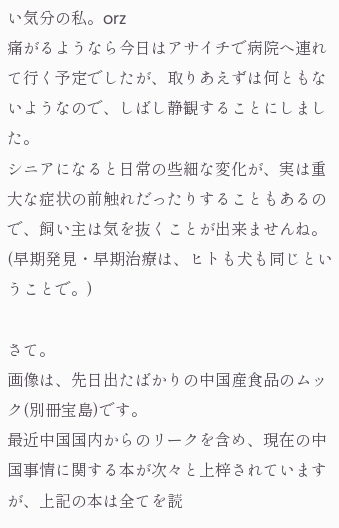い気分の私。orz
痛がるようなら今日はアサイチで病院へ連れて行く予定でしたが、取りあえずは何ともないようなので、しばし静観することにしました。
シニアになると日常の些細な変化が、実は重大な症状の前触れだったりすることもあるので、飼い主は気を抜くことが出来ませんね。
(早期発見・早期治療は、ヒトも犬も同じということで。)

さて。
画像は、先日出たばかりの中国産食品のムック(別冊宝島)です。
最近中国国内からのリークを含め、現在の中国事情に関する本が次々と上梓されていますが、上記の本は全てを読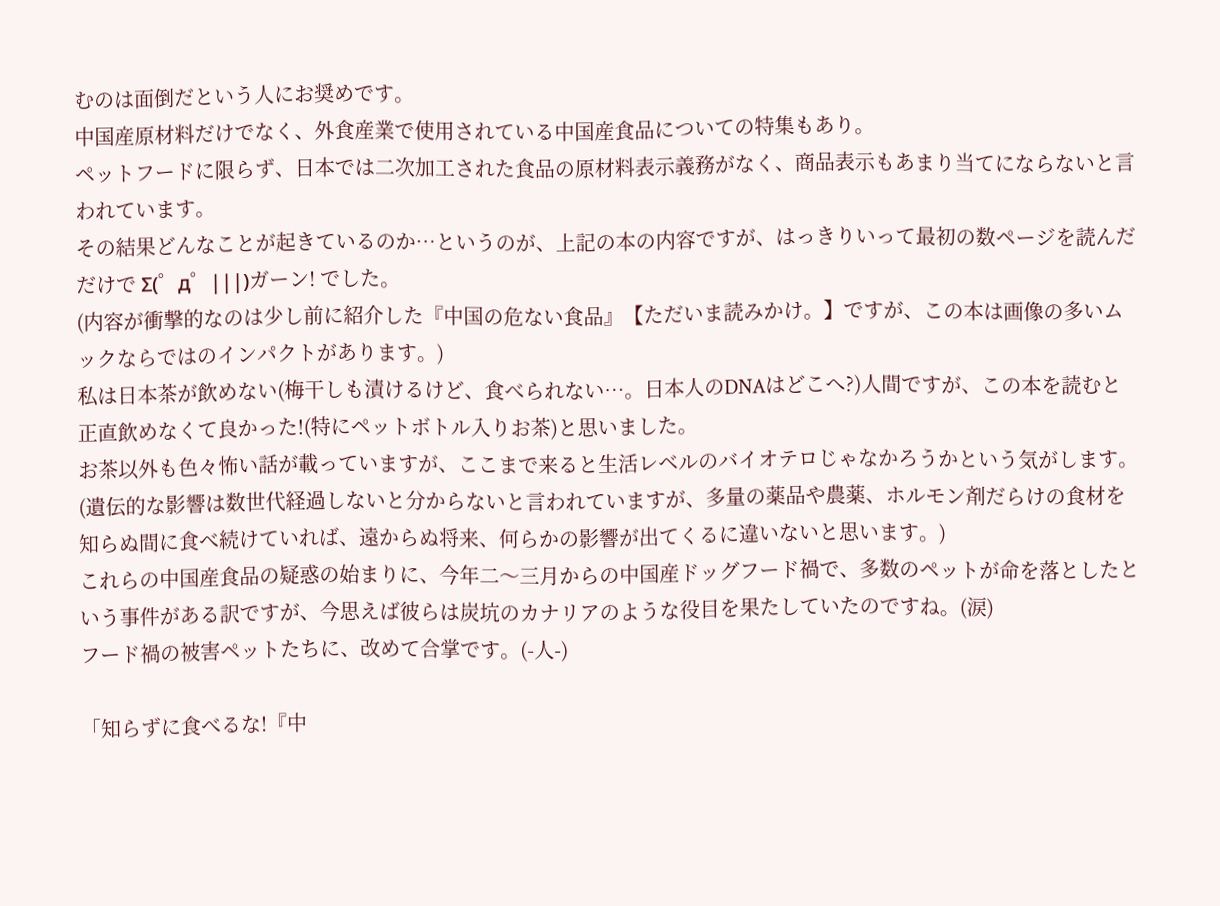むのは面倒だという人にお奨めです。
中国産原材料だけでなく、外食産業で使用されている中国産食品についての特集もあり。
ペットフードに限らず、日本では二次加工された食品の原材料表示義務がなく、商品表示もあまり当てにならないと言われています。
その結果どんなことが起きているのか…というのが、上記の本の内容ですが、はっきりいって最初の数ページを読んだだけで Σ(゜д゜|||)ガーン! でした。
(内容が衝撃的なのは少し前に紹介した『中国の危ない食品』【ただいま読みかけ。】ですが、この本は画像の多いムックならではのインパクトがあります。)
私は日本茶が飲めない(梅干しも漬けるけど、食べられない…。日本人のDNAはどこへ?)人間ですが、この本を読むと正直飲めなくて良かった!(特にペットボトル入りお茶)と思いました。
お茶以外も色々怖い話が載っていますが、ここまで来ると生活レベルのバイオテロじゃなかろうかという気がします。
(遺伝的な影響は数世代経過しないと分からないと言われていますが、多量の薬品や農薬、ホルモン剤だらけの食材を知らぬ間に食べ続けていれば、遠からぬ将来、何らかの影響が出てくるに違いないと思います。)
これらの中国産食品の疑惑の始まりに、今年二〜三月からの中国産ドッグフード禍で、多数のペットが命を落としたという事件がある訳ですが、今思えば彼らは炭坑のカナリアのような役目を果たしていたのですね。(涙)
フード禍の被害ペットたちに、改めて合掌です。(-人-)

「知らずに食べるな!『中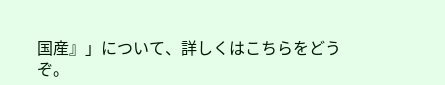国産』」について、詳しくはこちらをどうぞ。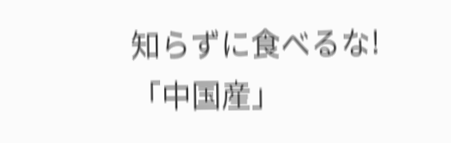知らずに食べるな!「中国産」